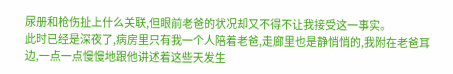尿册和枪伤扯上什么关联,但眼前老爸的状况却又不得不让我接受这一事实。
此时已经是深夜了,病房里只有我一个人陪着老爸,走廊里也是静悄悄的,我附在老爸耳边,一点一点慢慢地跟他讲述着这些天发生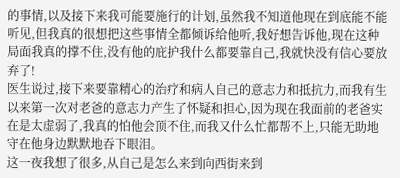的事情,以及接下来我可能要施行的计划,虽然我不知道他现在到底能不能听见,但我真的很想把这些事情全都倾诉给他听,我好想告诉他,现在这种局面我真的撑不住,没有他的庇护我什么都要靠自己,我就快没有信心要放弃了!
医生说过,接下来要靠精心的治疗和病人自己的意志力和抵抗力,而我有生以来第一次对老爸的意志力产生了怀疑和担心,因为现在我面前的老爸实在是太虚弱了,我真的怕他会顶不住,而我又什么忙都帮不上,只能无助地守在他身边默默地吞下眼泪。
这一夜我想了很多,从自己是怎么来到向西街来到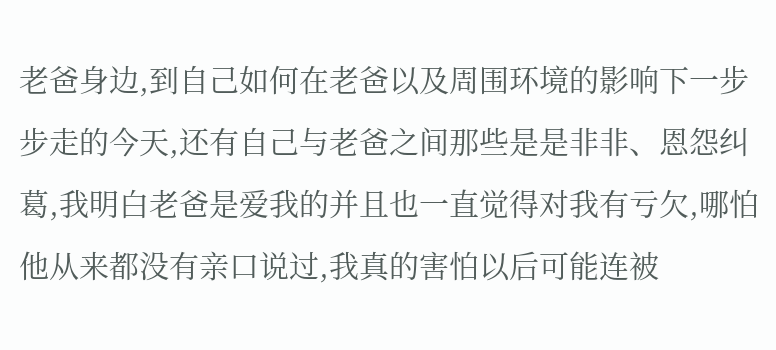老爸身边,到自己如何在老爸以及周围环境的影响下一步步走的今天,还有自己与老爸之间那些是是非非、恩怨纠葛,我明白老爸是爱我的并且也一直觉得对我有亏欠,哪怕他从来都没有亲口说过,我真的害怕以后可能连被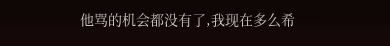他骂的机会都没有了,我现在多么希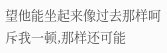望他能坐起来像过去那样呵斥我一顿,那样还可能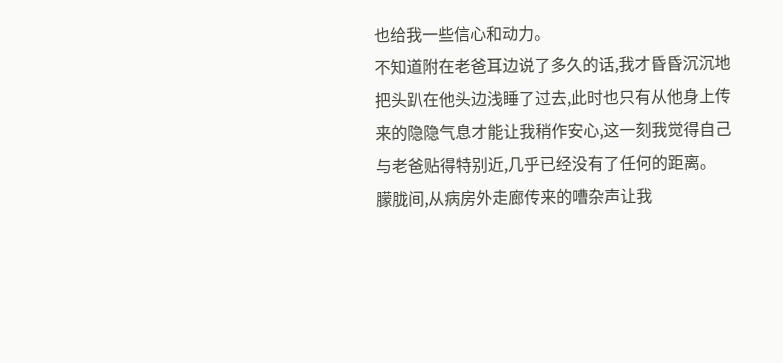也给我一些信心和动力。
不知道附在老爸耳边说了多久的话,我才昏昏沉沉地把头趴在他头边浅睡了过去,此时也只有从他身上传来的隐隐气息才能让我稍作安心,这一刻我觉得自己与老爸贴得特别近,几乎已经没有了任何的距离。
朦胧间,从病房外走廊传来的嘈杂声让我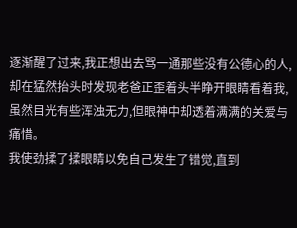逐渐醒了过来,我正想出去骂一通那些没有公德心的人,却在猛然抬头时发现老爸正歪着头半睁开眼睛看着我,虽然目光有些浑浊无力,但眼神中却透着满满的关爱与痛惜。
我使劲揉了揉眼睛以免自己发生了错觉,直到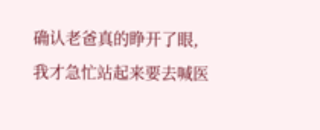确认老爸真的睁开了眼,我才急忙站起来要去喊医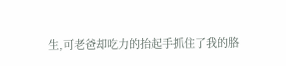生,可老爸却吃力的抬起手抓住了我的胳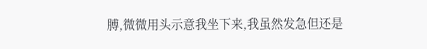膊,微微用头示意我坐下来,我虽然发急但还是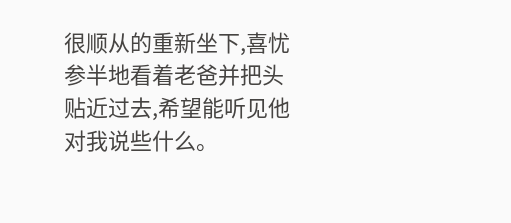很顺从的重新坐下,喜忧参半地看着老爸并把头贴近过去,希望能听见他对我说些什么。